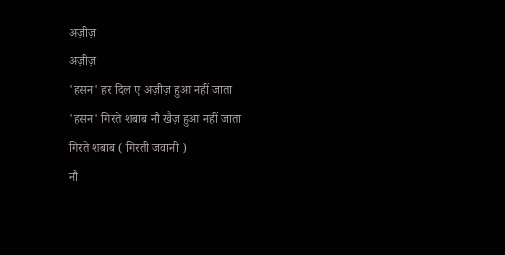अज़ीज़
अज़ीज़
'हसन' हर दिल ए अज़ीज़ हुआ नहीं जाता
'हसन' गिरते शबाब नौ खैज़ हुआ नहीं जाता
गिरते शबाब ( गिरती जवानी )
नौ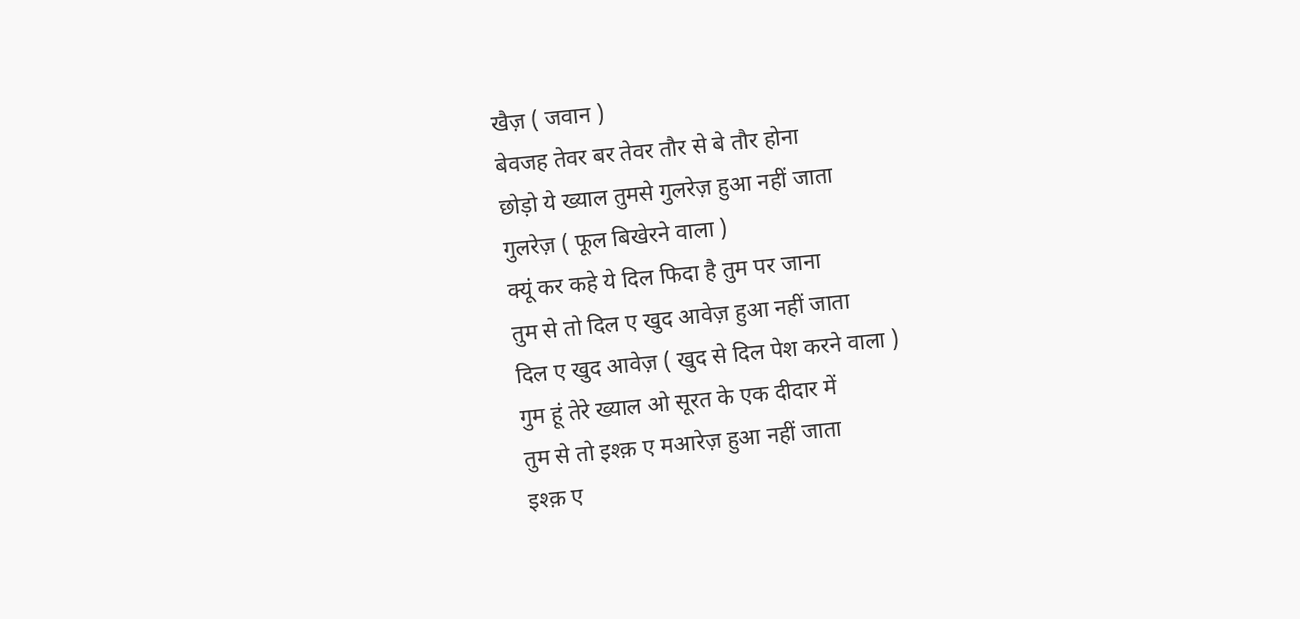खैज़ ( जवान )
बेवजह तेवर बर तेवर तौर से बे तौर होना
छोड़ो ये ख्याल तुमसे गुलरेज़ हुआ नहीं जाता
गुलरेज़ ( फूल बिखेरने वाला )
क्यूं कर कहे ये दिल फिदा है तुम पर जाना
तुम से तो दिल ए खुद आवेज़ हुआ नहीं जाता
दिल ए खुद आवेज़ ( खुद से दिल पेश करने वाला )
गुम हूं तेरे ख्याल ओ सूरत के एक दीदार में
तुम से तो इश्क़ ए मआरेज़ हुआ नहीं जाता
इश्क़ ए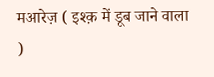मआरेज़ ( इश्क़ में डूब जाने वाला )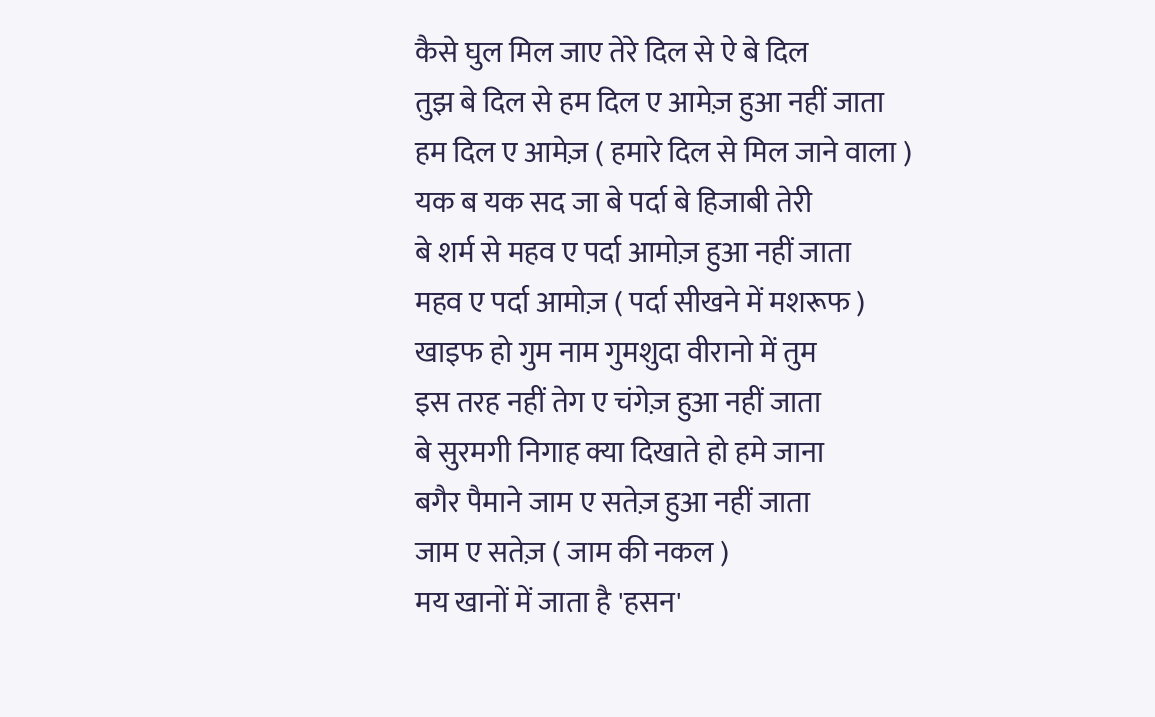कैसे घुल मिल जाए तेरे दिल से ऐ बे दिल
तुझ बे दिल से हम दिल ए आमेज़ हुआ नहीं जाता
हम दिल ए आमेज़ ( हमारे दिल से मिल जाने वाला )
यक ब यक सद जा बे पर्दा बे हिजाबी तेरी
बे शर्म से महव ए पर्दा आमोज़ हुआ नहीं जाता
महव ए पर्दा आमोज़ ( पर्दा सीखने में मशरूफ )
खाइफ हो गुम नाम गुमशुदा वीरानो में तुम
इस तरह नहीं तेग ए चंगेज़ हुआ नहीं जाता
बे सुरमगी निगाह क्या दिखाते हो हमे जाना
बगैर पैमाने जाम ए सतेज़ हुआ नहीं जाता
जाम ए सतेज़ ( जाम की नकल )
मय खानों में जाता है 'हसन'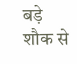बड़े शौक से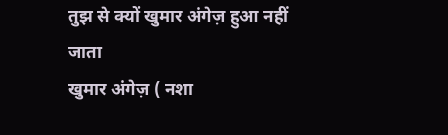तुझ से क्यों खुमार अंगेज़ हुआ नहीं जाता
खुमार अंगेज़ ( नशा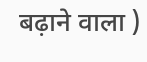बढ़ाने वाला )